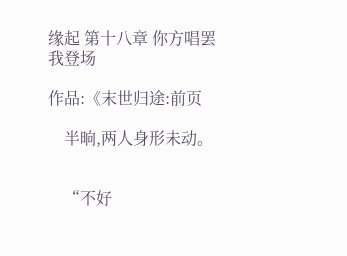缘起 第十八章 你方唱罢我登场

作品:《末世归途:前页

    半晌,两人身形未动。


    “不好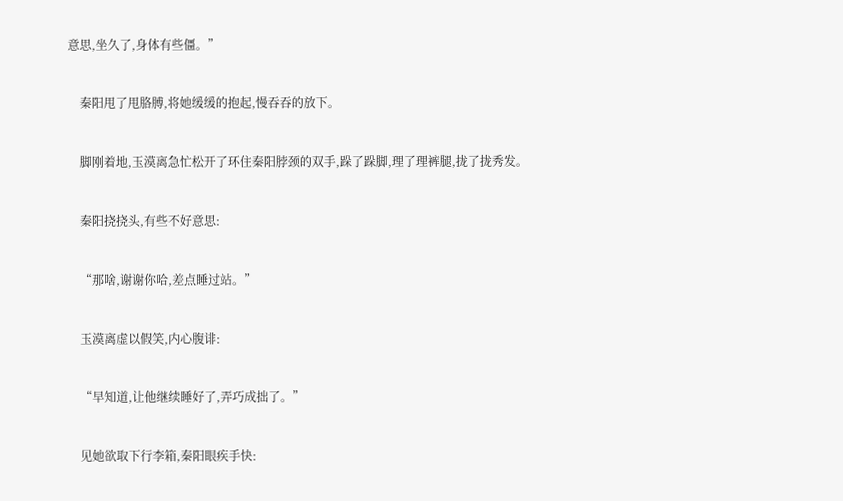意思,坐久了,身体有些僵。”


    秦阳甩了甩胳膊,将她缓缓的抱起,慢吞吞的放下。


    脚刚着地,玉漠离急忙松开了环住秦阳脖颈的双手,跺了跺脚,理了理裤腿,拢了拢秀发。


    秦阳挠挠头,有些不好意思:


    “那啥,谢谢你哈,差点睡过站。”


    玉漠离虚以假笑,内心腹诽:


    “早知道,让他继续睡好了,弄巧成拙了。”


    见她欲取下行李箱,秦阳眼疾手快: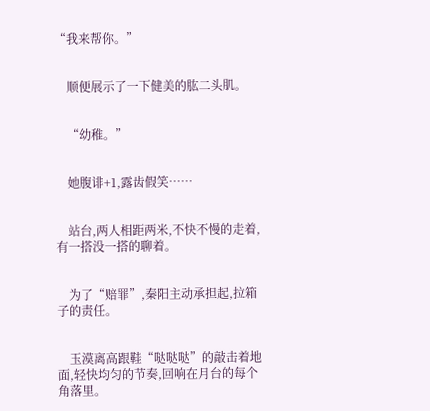“我来帮你。”


    顺便展示了一下健美的肱二头肌。


    “幼稚。”


    她腹诽+1,露齿假笑……


    站台,两人相距两米,不快不慢的走着,有一搭没一搭的聊着。


    为了“赔罪”,秦阳主动承担起,拉箱子的责任。


    玉漠离高跟鞋“哒哒哒”的敲击着地面,轻快均匀的节奏,回响在月台的每个角落里。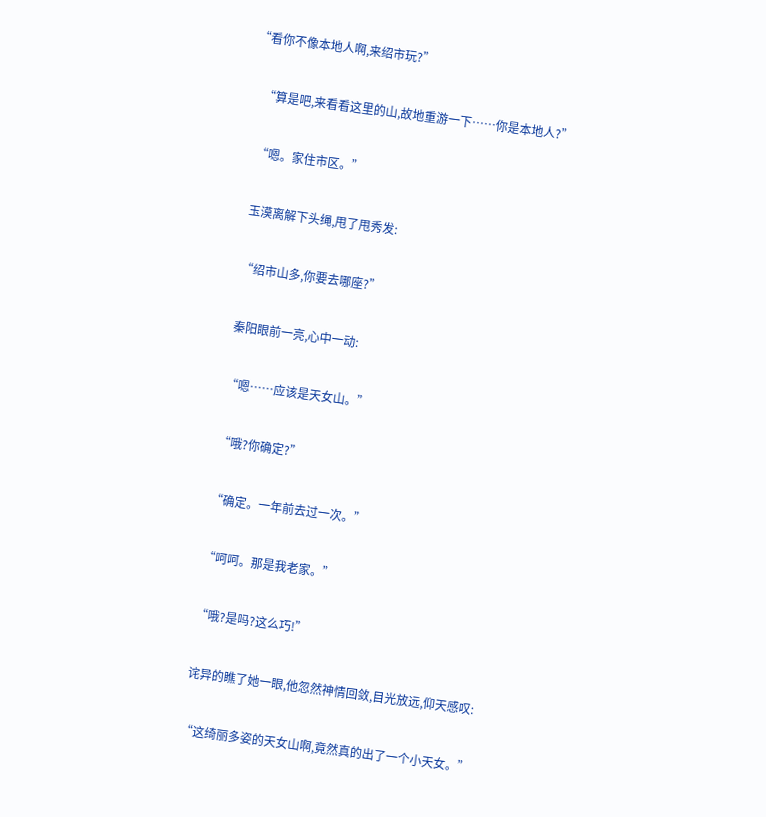“看你不像本地人啊,来绍市玩?”


    “算是吧,来看看这里的山,故地重游一下……你是本地人?”


    “嗯。家住市区。”


    玉漠离解下头绳,甩了甩秀发:


    “绍市山多,你要去哪座?”


    秦阳眼前一亮,心中一动:


    “嗯……应该是天女山。”


    “哦?你确定?”


    “确定。一年前去过一次。”


    “呵呵。那是我老家。”


    “哦?是吗?这么巧!”


    诧异的瞧了她一眼,他忽然神情回敛,目光放远,仰天感叹:


    “这绮丽多姿的天女山啊,竟然真的出了一个小天女。”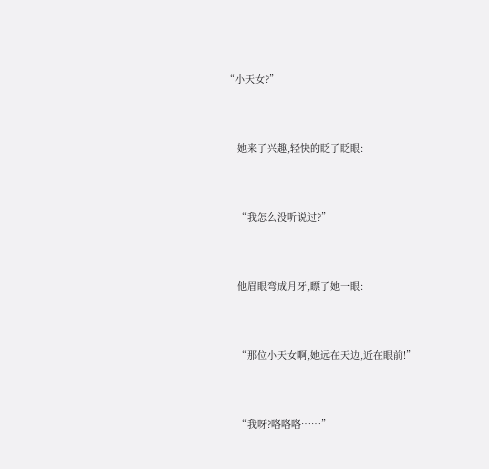“小天女?”


    她来了兴趣,轻快的眨了眨眼:


    “我怎么没听说过?”


    他眉眼弯成月牙,瞟了她一眼:


    “那位小天女啊,她远在天边,近在眼前!”


    “我呀?咯咯咯……”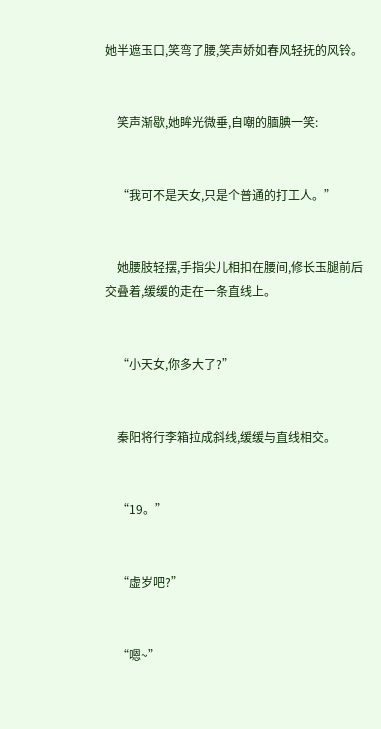她半遮玉口,笑弯了腰,笑声娇如春风轻抚的风铃。


    笑声渐歇,她眸光微垂,自嘲的腼腆一笑:


    “我可不是天女,只是个普通的打工人。”


    她腰肢轻摆,手指尖儿相扣在腰间,修长玉腿前后交叠着,缓缓的走在一条直线上。


    “小天女,你多大了?”


    秦阳将行李箱拉成斜线,缓缓与直线相交。


    “19。”


    “虚岁吧?”


    “嗯~”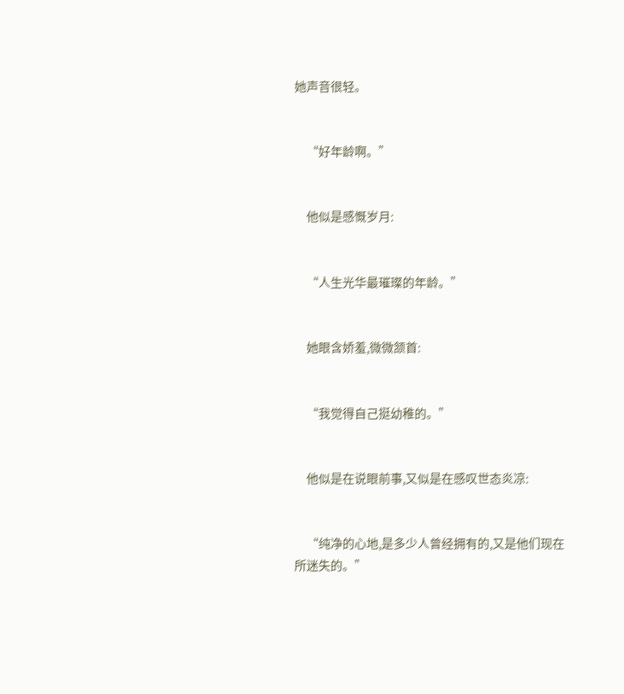她声音很轻。


    “好年龄啊。”


    他似是感慨岁月:


    “人生光华最璀璨的年龄。”


    她眼含娇羞,微微颔首:


    “我觉得自己挺幼稚的。”


    他似是在说眼前事,又似是在感叹世态炎凉:


    “纯净的心地,是多少人曾经拥有的,又是他们现在所迷失的。”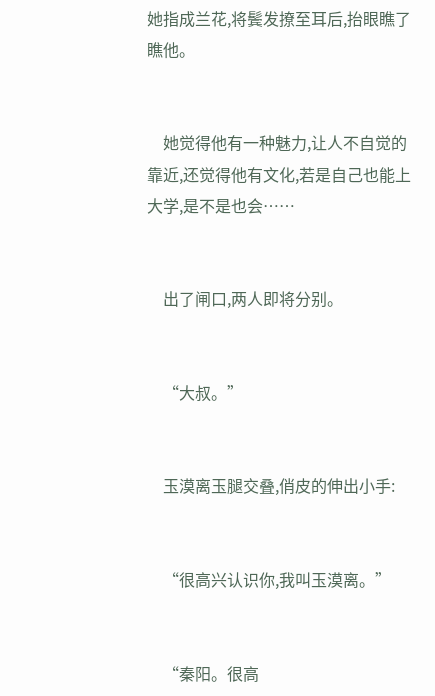她指成兰花,将鬓发撩至耳后,抬眼瞧了瞧他。


    她觉得他有一种魅力,让人不自觉的靠近,还觉得他有文化,若是自己也能上大学,是不是也会……


    出了闸口,两人即将分别。


    “大叔。”


    玉漠离玉腿交叠,俏皮的伸出小手:


    “很高兴认识你,我叫玉漠离。”


    “秦阳。很高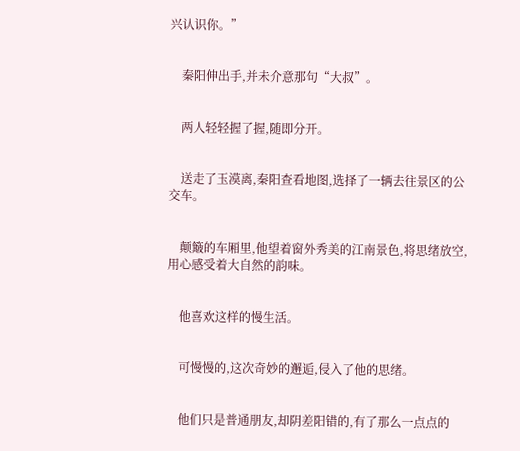兴认识你。”


    秦阳伸出手,并未介意那句“大叔”。


    两人轻轻握了握,随即分开。


    送走了玉漠离,秦阳查看地图,选择了一辆去往景区的公交车。


    颠簸的车厢里,他望着窗外秀美的江南景色,将思绪放空,用心感受着大自然的韵味。


    他喜欢这样的慢生活。


    可慢慢的,这次奇妙的邂逅,侵入了他的思绪。


    他们只是普通朋友,却阴差阳错的,有了那么一点点的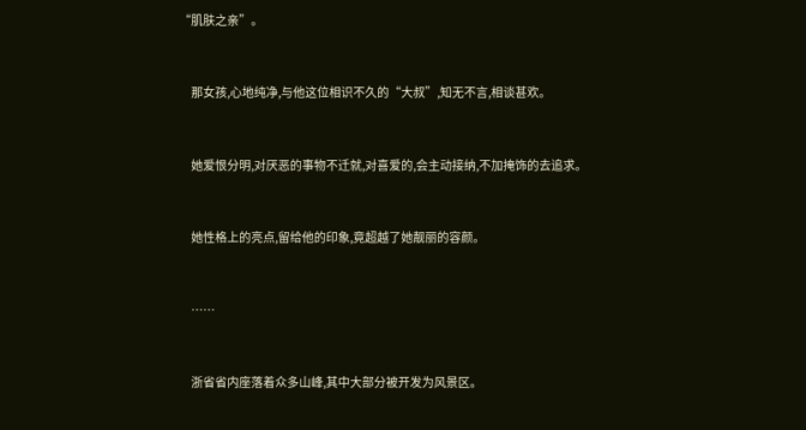“肌肤之亲”。


    那女孩,心地纯净,与他这位相识不久的“大叔”,知无不言,相谈甚欢。


    她爱恨分明,对厌恶的事物不迁就,对喜爱的,会主动接纳,不加掩饰的去追求。


    她性格上的亮点,留给他的印象,竟超越了她靓丽的容颜。


    ……


    浙省省内座落着众多山峰,其中大部分被开发为风景区。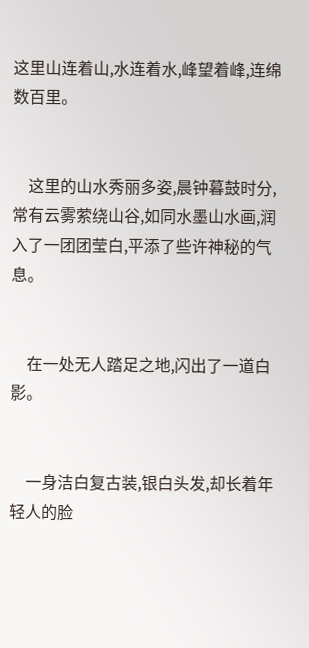这里山连着山,水连着水,峰望着峰,连绵数百里。


    这里的山水秀丽多姿,晨钟暮鼓时分,常有云雾萦绕山谷,如同水墨山水画,润入了一团团莹白,平添了些许神秘的气息。


    在一处无人踏足之地,闪出了一道白影。


    一身洁白复古装,银白头发,却长着年轻人的脸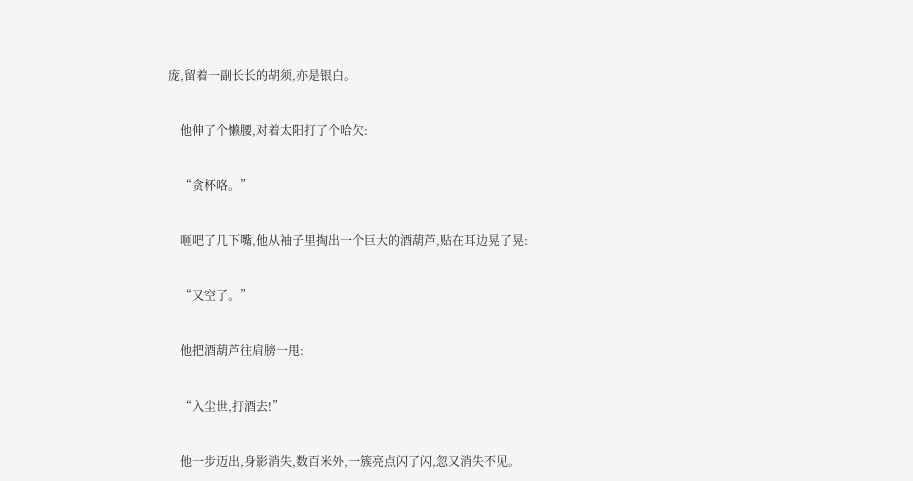庞,留着一副长长的胡须,亦是银白。


    他伸了个懒腰,对着太阳打了个哈欠:


    “贪杯咯。”


    咂吧了几下嘴,他从袖子里掏出一个巨大的酒葫芦,贴在耳边晃了晃:


    “又空了。”


    他把酒葫芦往肩膀一甩:


    “入尘世,打酒去!”


    他一步迈出,身影消失,数百米外,一簇亮点闪了闪,忽又消失不见。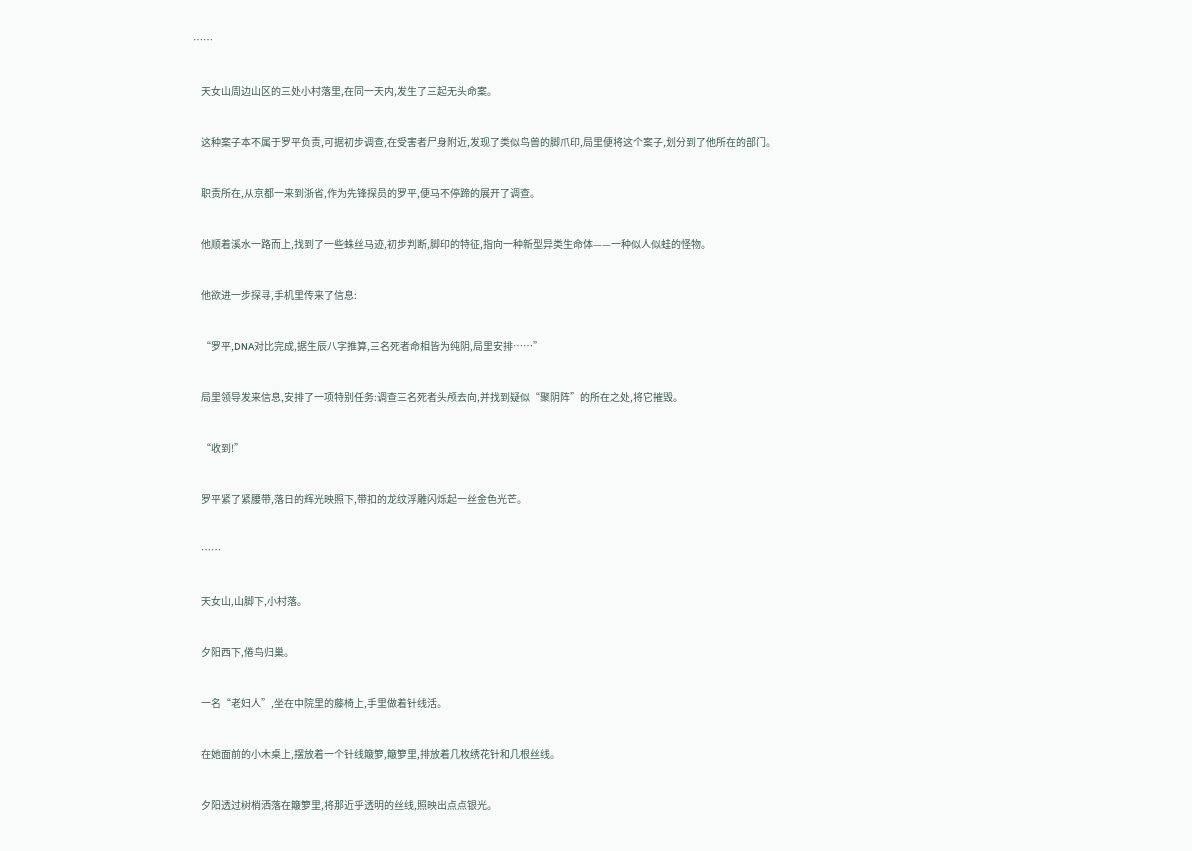……


    天女山周边山区的三处小村落里,在同一天内,发生了三起无头命案。


    这种案子本不属于罗平负责,可据初步调查,在受害者尸身附近,发现了类似鸟兽的脚爪印,局里便将这个案子,划分到了他所在的部门。


    职责所在,从京都一来到浙省,作为先锋探员的罗平,便马不停蹄的展开了调查。


    他顺着溪水一路而上,找到了一些蛛丝马迹,初步判断,脚印的特征,指向一种新型异类生命体——一种似人似蛙的怪物。


    他欲进一步探寻,手机里传来了信息:


    “罗平,DNA对比完成,据生辰八字推算,三名死者命相皆为纯阴,局里安排……”


    局里领导发来信息,安排了一项特别任务:调查三名死者头颅去向,并找到疑似“聚阴阵”的所在之处,将它摧毁。


    “收到!”


    罗平紧了紧腰带,落日的辉光映照下,带扣的龙纹浮雕闪烁起一丝金色光芒。


    ……


    天女山,山脚下,小村落。


    夕阳西下,倦鸟归巢。


    一名“老妇人”,坐在中院里的藤椅上,手里做着针线活。


    在她面前的小木桌上,摆放着一个针线簸箩,簸箩里,排放着几枚绣花针和几根丝线。


    夕阳透过树梢洒落在簸箩里,将那近乎透明的丝线,照映出点点银光。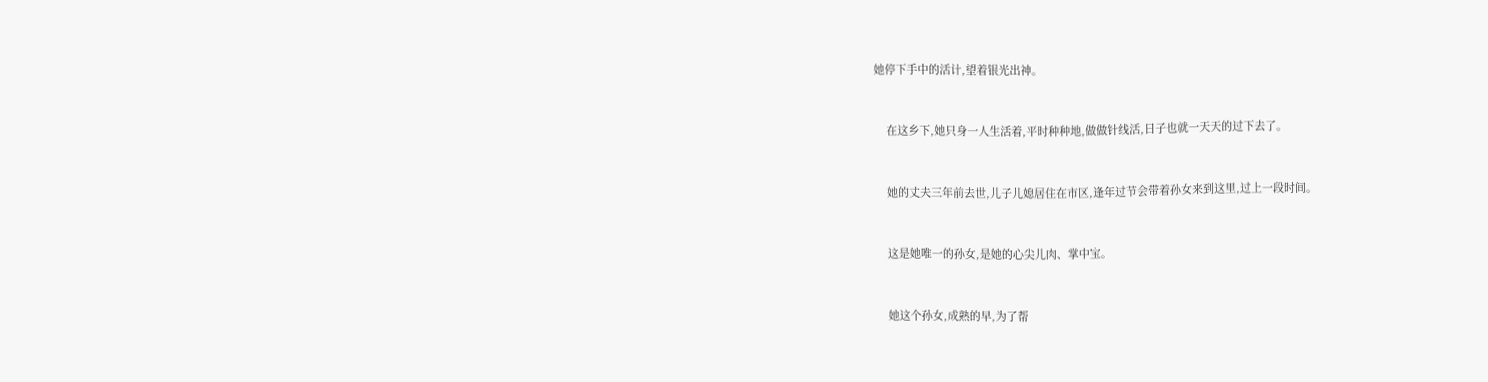她停下手中的活计,望着银光出神。


    在这乡下,她只身一人生活着,平时种种地,做做针线活,日子也就一天天的过下去了。


    她的丈夫三年前去世,儿子儿媳居住在市区,逢年过节会带着孙女来到这里,过上一段时间。


    这是她唯一的孙女,是她的心尖儿肉、掌中宝。


    她这个孙女,成熟的早,为了帮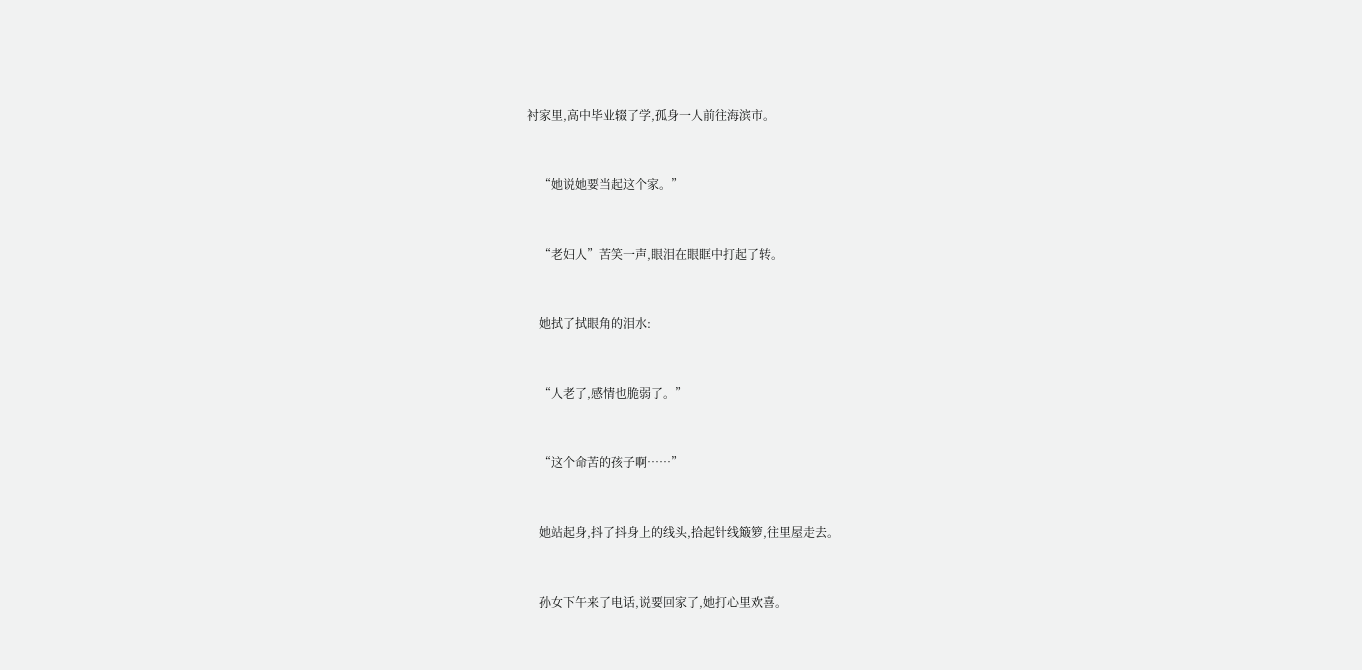衬家里,高中毕业辍了学,孤身一人前往海滨市。


    “她说她要当起这个家。”


    “老妇人”苦笑一声,眼泪在眼眶中打起了转。


    她拭了拭眼角的泪水:


    “人老了,感情也脆弱了。”


    “这个命苦的孩子啊……”


    她站起身,抖了抖身上的线头,拾起针线簸箩,往里屋走去。


    孙女下午来了电话,说要回家了,她打心里欢喜。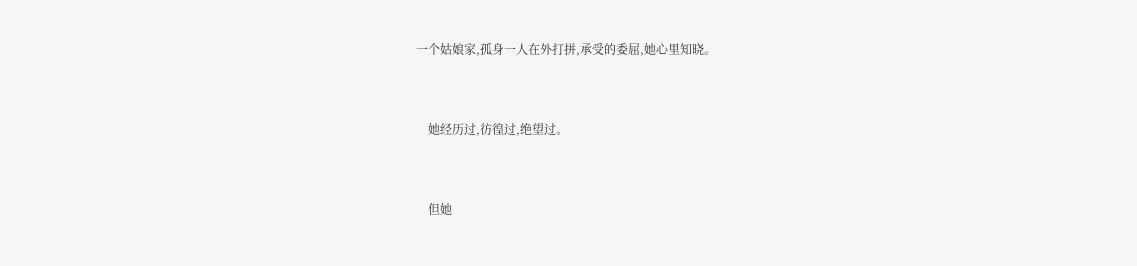一个姑娘家,孤身一人在外打拼,承受的委屈,她心里知晓。


    她经历过,彷徨过,绝望过。


    但她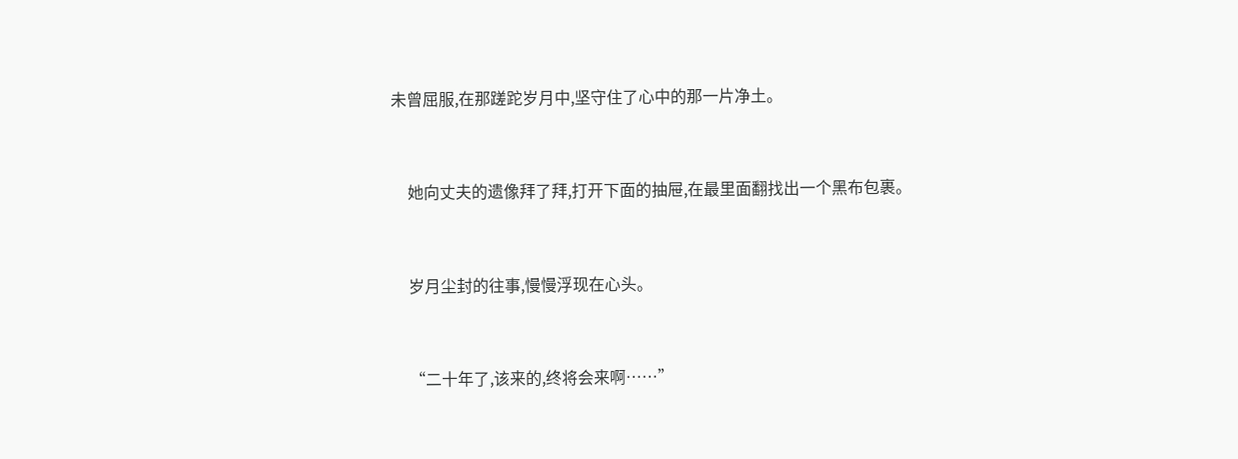未曾屈服,在那蹉跎岁月中,坚守住了心中的那一片净土。


    她向丈夫的遗像拜了拜,打开下面的抽屉,在最里面翻找出一个黑布包裹。


    岁月尘封的往事,慢慢浮现在心头。


    “二十年了,该来的,终将会来啊……”